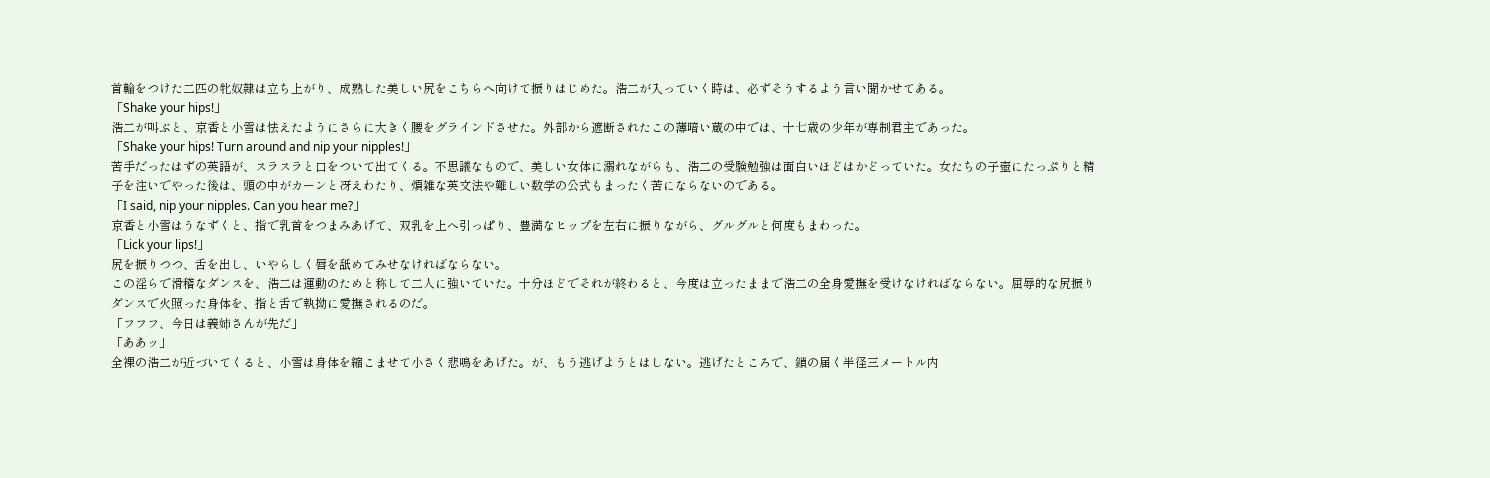首輪をつけた二匹の牝奴隷は立ち上がり、成熟した美しい尻をこちらへ向けて振りはじめた。浩二が入っていく時は、必ずそうするよう言い聞かせてある。
「Shake your hips!」
浩二が叫ぶと、京香と小雪は怯えたようにさらに大きく腰をグラインドさせた。外部から遮断されたこの薄暗い蔵の中では、十七歳の少年が専制君主であった。
「Shake your hips! Turn around and nip your nipples!」
苦手だったはずの英語が、スラスラと口をついて出てくる。不思議なもので、美しい女体に溺れながらも、浩二の受験勉強は面白いほどはかどっていた。女たちの子壺にたっぷりと精子を注いでやった後は、頭の中がカーンと冴えわたり、煩雑な英文法や難しい数学の公式もまったく苦にならないのである。
「I said, nip your nipples. Can you hear me?」
京香と小雪はうなずくと、指で乳首をつまみあげて、双乳を上へ引っぱり、豊満なヒップを左右に振りながら、グルグルと何度もまわった。
「Lick your lips!」
尻を振りつつ、舌を出し、いやらしく唇を舐めてみせなければならない。
この淫らで滑稽なダンスを、浩二は運動のためと称して二人に強いていた。十分ほどでそれが終わると、今度は立ったままで浩二の全身愛撫を受けなければならない。屈辱的な尻振りダンスで火照った身体を、指と舌で執拗に愛撫されるのだ。
「フフフ、今日は義姉さんが先だ」
「ああッ」
全裸の浩二が近づいてくると、小雪は身体を縮こませて小さく悲鳴をあげた。が、もう逃げようとはしない。逃げたところで、鎖の届く半径三メートル内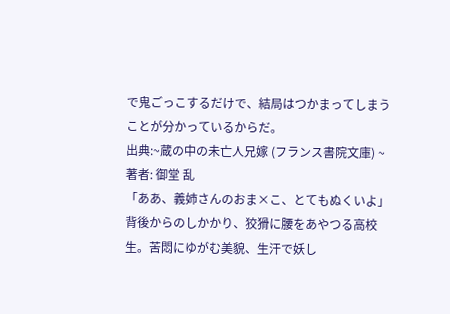で鬼ごっこするだけで、結局はつかまってしまうことが分かっているからだ。
出典:~蔵の中の未亡人兄嫁 (フランス書院文庫) ~
著者: 御堂 乱
「ああ、義姉さんのおま×こ、とてもぬくいよ」背後からのしかかり、狡猾に腰をあやつる高校生。苦悶にゆがむ美貌、生汗で妖し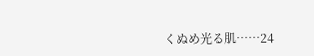くぬめ光る肌……24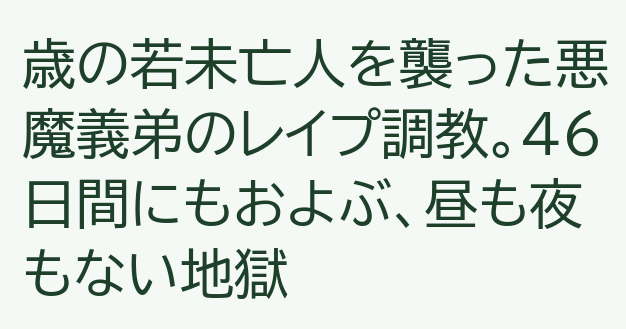歳の若未亡人を襲った悪魔義弟のレイプ調教。46日間にもおよぶ、昼も夜もない地獄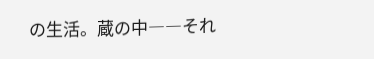の生活。蔵の中――それ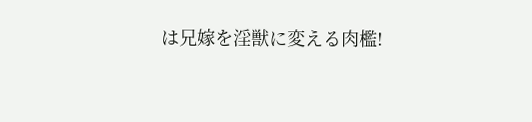は兄嫁を淫獣に変える肉檻!